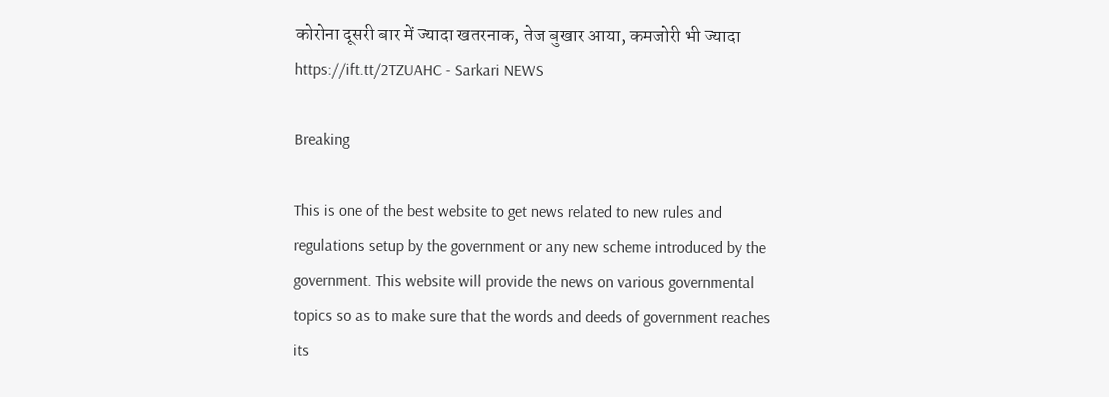कोरोना दूसरी बार में ज्यादा खतरनाक, तेज बुखार आया, कमजोरी भी ज्यादा https://ift.tt/2TZUAHC - Sarkari NEWS

Breaking

This is one of the best website to get news related to new rules and regulations setup by the government or any new scheme introduced by the government. This website will provide the news on various governmental topics so as to make sure that the words and deeds of government reaches its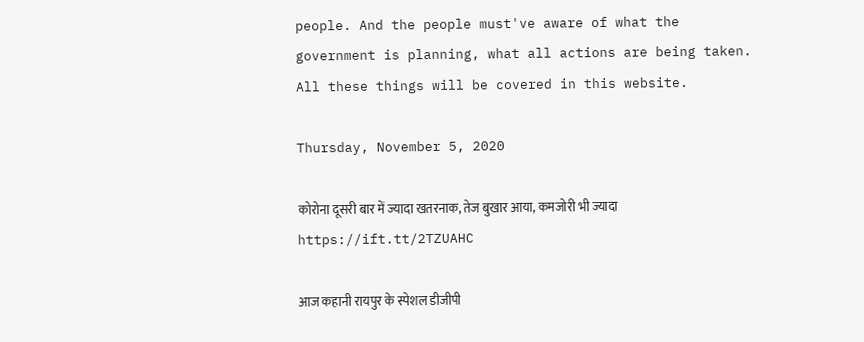people. And the people must've aware of what the government is planning, what all actions are being taken. All these things will be covered in this website.

Thursday, November 5, 2020

कोरोना दूसरी बार में ज्यादा खतरनाक, तेज बुखार आया, कमजोरी भी ज्यादा https://ift.tt/2TZUAHC

आज कहानी रायपुर के स्पेशल डीजीपी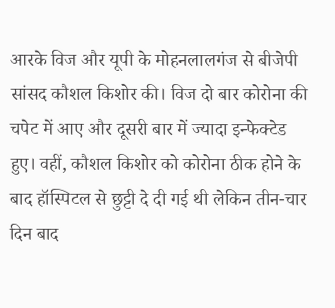आरके विज और यूपी के मोहनलालगंज से बीजेपी सांसद कौशल किशोर की। विज दो बार कोरोना की चपेट में आए और दूसरी बार में ज्यादा इन्फेक्टेड हुए। वहीं, कौशल किशोर को कोरोना ठीक होने के बाद हॉस्पिटल से छुट्टी दे दी गई थी लेकिन तीन-चार दिन बाद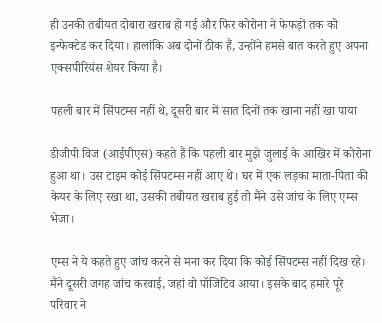ही उनकी तबीयत दोबारा खराब हो गई और फिर कोरोना ने फेफड़ों तक को इन्फेक्टेड कर दिया। हालांकि अब दोनों ठीक हैं, उन्होंने हमसे बात करते हुए अपना एक्सपीरियंस शेयर किया है।

पहली बार में सिंपटम्स नहीं थे, दूसरी बार में सात दिनों तक खाना नहीं खा पाया

डीजीपी विज (आईपीएस) कहते हैं कि पहली बार मुझे जुलाई के आखिर में कोरोना हुआ था। उस टाइम कोई सिंपटम्स नहीं आए थे। घर में एक लड़का माता-पिता की केयर के लिए रखा था, उसकी तबीयत खराब हुई तो मैंने उसे जांच के लिए एम्स भेजा।

एम्स ने ये कहते हुए जांच करने से मना कर दिया कि कोई सिंपटम्स नहीं दिख रहे। मैंने दूसरी जगह जांच करवाई, जहां वो पॉजिटिव आया। इसके बाद हमारे पूरे परिवार ने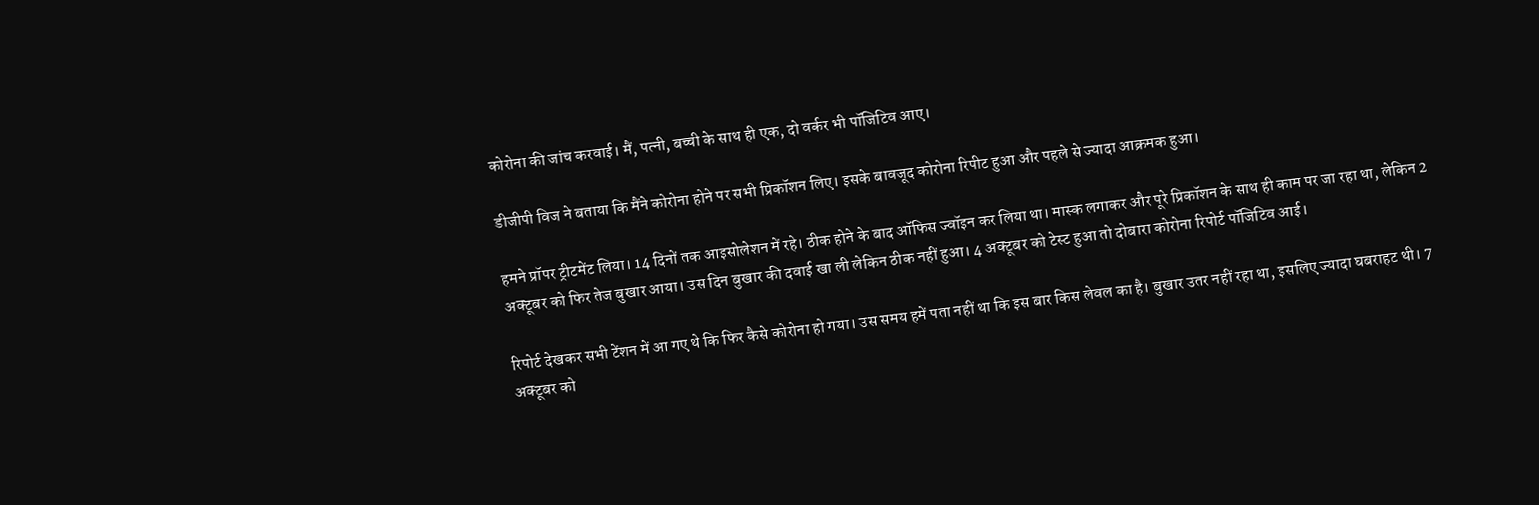कोरोना की जांच करवाई। मैं, पत्नी, बच्ची के साथ ही एक, दो वर्कर भी पॉजिटिव आए।

डीजीपी विज ने बताया कि मैंने कोरोना होने पर सभी प्रिकॉशन लिए। इसके बावजूद कोरोना रिपीट हुआ और पहले से ज्यादा आक्रमक हुआ।

हमने प्रॉपर ट्रीटमेंट लिया। 14 दिनों तक आइसोलेशन में रहे। ठीक होने के बाद ऑफिस ज्वॉइन कर लिया था। मास्क लगाकर और पूरे प्रिकॉशन के साथ ही काम पर जा रहा था, लेकिन 2 अक्टूबर को फिर तेज बुखार आया। उस दिन बुखार की दवाई खा ली लेकिन ठीक नहीं हुआ। 4 अक्टूबर को टेस्ट हुआ तो दोबारा कोरोना रिपोर्ट पॉजिटिव आई।

रिपोर्ट देखकर सभी टेंशन में आ गए थे कि फिर कैसे कोरोना हो गया। उस समय हमें पता नहीं था कि इस बार किस लेवल का है। बुखार उतर नहीं रहा था, इसलिए ज्यादा घबराहट थी। 7 अक्टूबर को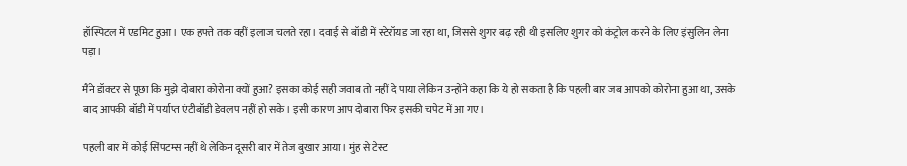हॉस्पिटल में एडमिट हुआ। एक हफ्ते तक वहीं इलाज चलते रहा। दवाई से बॉडी में स्टेरॉयड जा रहा था, जिससे शुगर बढ़ रही थी इसलिए शुगर को कंट्रोल करने के लिए इंसुलिन लेना पड़ा।

मैंने डॉक्टर से पूछा कि मुझे दोबारा कोरोना क्यों हुआ? इसका कोई सही जवाब तो नहीं दे पाया लेकिन उन्होंने कहा कि ये हो सकता है कि पहली बार जब आपको कोरोना हुआ था, उसके बाद आपकी बॉडी में पर्याप्त एंटीबॉडी डेवलप नहीं हो सके। इसी कारण आप दोबारा फिर इसकी चपेट में आ गए।

पहली बार में कोई सिंपटम्स नहीं थे लेकिन दूसरी बार में तेज बुखार आया। मुंह से टेस्ट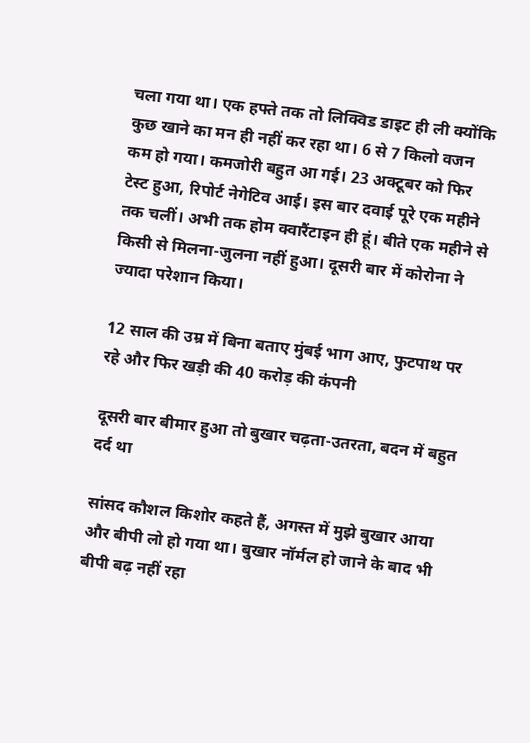चला गया था। एक हफ्ते तक तो लिक्विड डाइट ही ली क्योंकि कुछ खाने का मन ही नहीं कर रहा था। 6 से 7 किलो वजन कम हो गया। कमजोरी बहुत आ गई। 23 अक्टूबर को फिर टेस्ट हुआ, रिपोर्ट नेगेटिव आई। इस बार दवाई पूरे एक महीने तक चलीं। अभी तक होम क्वारैंटाइन ही हूं। बीते एक महीने से किसी से मिलना-जुलना नहीं हुआ। दूसरी बार में कोरोना ने ज्यादा परेशान किया।

12 साल की उम्र में बिना बताए मुंबई भाग आए, फुटपाथ पर रहे और फिर खड़ी की 40 करोड़ की कंपनी

दूसरी बार बीमार हुआ तो बुखार चढ़ता-उतरता, बदन में बहुत दर्द था

सांसद कौशल किशोर कहते हैं, अगस्त में मुझे बुखार आया और बीपी लो हो गया था। बुखार नॉर्मल हो जाने के बाद भी बीपी बढ़ नहीं रहा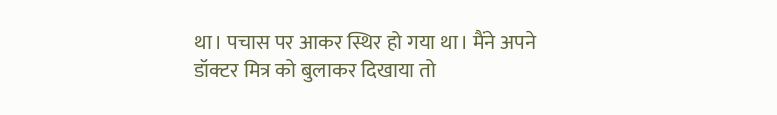था। पचास पर आकर स्थिर हो गया था। मैंने अपने डॉक्टर मित्र को बुलाकर दिखाया तो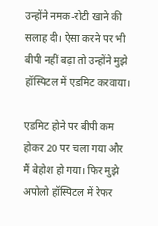उन्होंने नमक-रोटी खाने की सलाह दी। ऐसा करने पर भी बीपी नहीं बढ़ा तो उन्होंने मुझे हॉस्पिटल में एडमिट करवाया।

एडमिट होने पर बीपी कम होकर 20 पर चला गया और मैं बेहोश हो गया। फिर मुझे अपोलो हॉस्पिटल में रेफर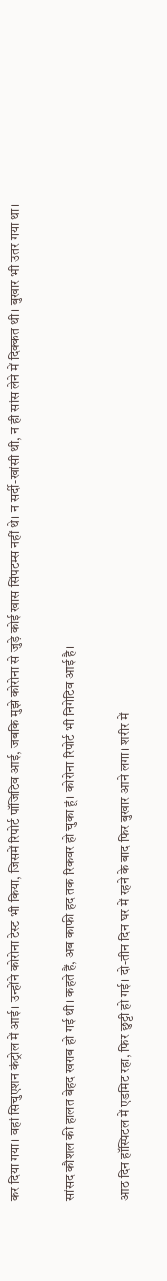कर दिया गया। वहां सिचुएशन कंट्रोल में आई। उन्होंने कोरोना टेस्ट भी किया, जिसमें रिपोर्ट पॉजिटिव आई, जबकि मुझे कोरोना से जुड़े कोई खास सिंपटम्स नहीं थे। न सर्दी-खांसी थी, न ही सांस लेने में दिक्कत थी। बुखार भी उतर गया था।

सांसद कौशल की हालत बेहद खराब हो गई थी। कहते हैं, अब काफी हद तक रिकवर हो चुका हूं। कोरोना रिपोर्ट भी निगेटिव आई है।

आठ दिन हॉस्पिटल में एडमिट रहा, फिर छुट्टी हो गई। दो-तीन दिन घर में रहने के बाद फिर बुखार आने लगा। शरीर में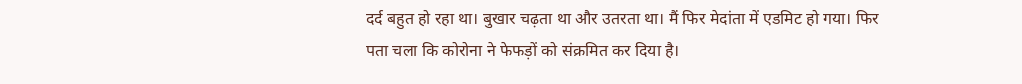दर्द बहुत हो रहा था। बुखार चढ़ता था और उतरता था। मैं फिर मेदांता में एडमिट हो गया। फिर पता चला कि कोरोना ने फेफड़ों को संक्रमित कर दिया है।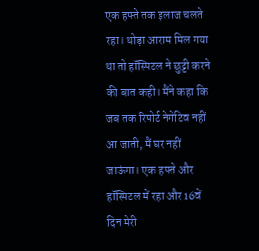एक हफ्ते तक इलाज चलते रहा। थोड़ा आराम मिल गया था तो हॉस्पिटल ने छुट्टी करने की बात कही। मैंने कहा कि जब तक रिपोर्ट नेगेटिव नहीं आ जाती, मैं घर नहीं जाऊंगा। एक हफ्ते और हॉस्पिटल में रहा और 16वें दिन मेरी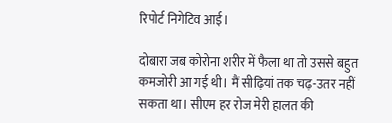रिपोर्ट निगेटिव आई।

दोबारा जब कोरोना शरीर में फैला था तो उससे बहुत कमजोरी आ गई थी। मैं सीढ़ियां तक चढ़-उतर नहीं सकता था। सीएम हर रोज मेरी हालत की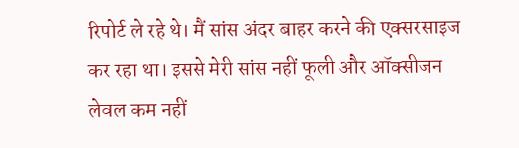रिपोर्ट ले रहे थे। मैं सांस अंदर बाहर करने की एक्सरसाइज कर रहा था। इससे मेरी सांस नहीं फूली और ऑक्सीजन लेवल कम नहीं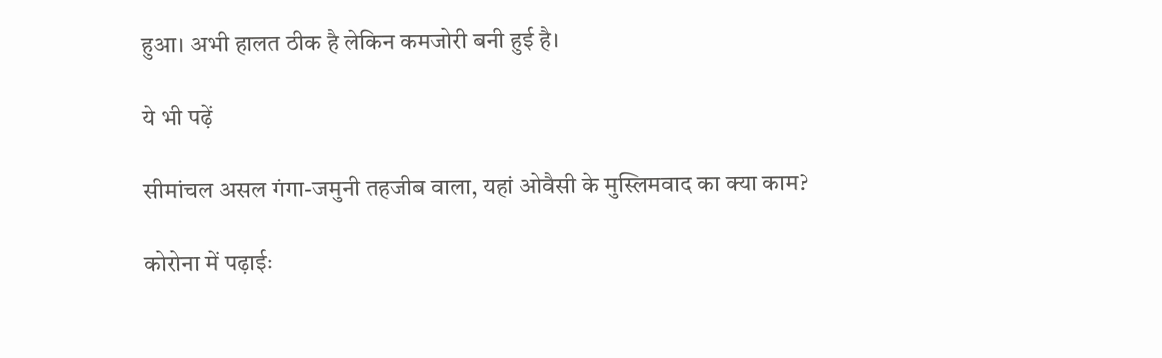हुआ। अभी हालत ठीक है लेकिन कमजोरी बनी हुई है।

ये भी पढ़ें

सीमांचल असल गंगा-जमुनी तहजीब वाला, यहां ओवैसी के मुस्लिमवाद का क्या काम?

कोरोना में पढ़ाईः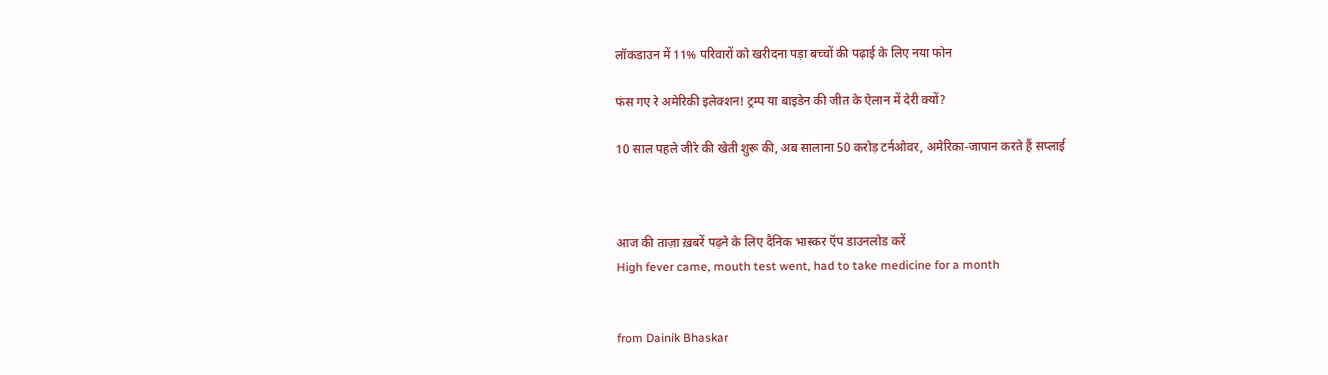लॉकडाउन में 11% परिवारों को खरीदना पड़ा बच्चों की पढ़ाई के लिए नया फोन

फंस गए रे अमेरिकी इलेक्शन! ट्रम्प या बाइडेन की जीत के ऐलान में देरी क्यों?

10 साल पहले जीरे की खेती शुरू की, अब सालाना 50 करोड़ टर्नओवर, अमेरिका-जापान करते हैं सप्लाई



आज की ताज़ा ख़बरें पढ़ने के लिए दैनिक भास्कर ऍप डाउनलोड करें
High fever came, mouth test went, had to take medicine for a month


from Dainik Bhaskar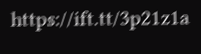https://ift.tt/3p21z1a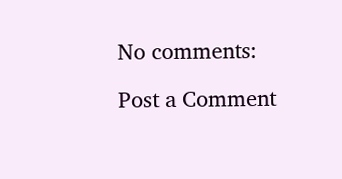No comments:

Post a Comment